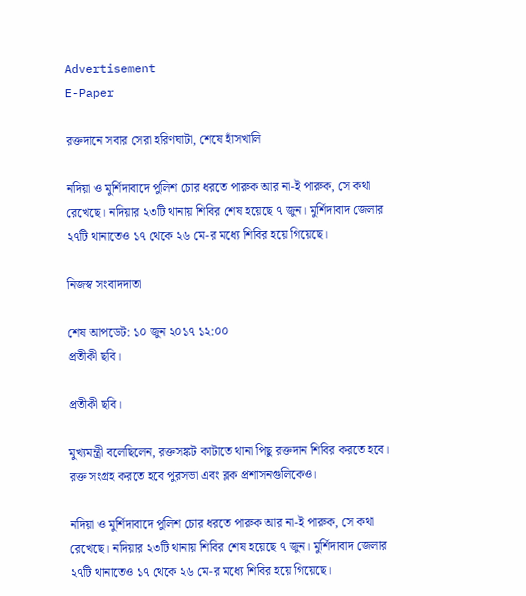Advertisement
E-Paper

রক্তদানে সবার সেরা হরিণঘাটা, শেষে হাঁসখালি

নদিয়া ও মুর্শিদাবাদে পুলিশ চোর ধরতে পারুক আর না-ই পারুক, সে কথা রেখেছে। নদিয়ার ২৩টি থানায় শিবির শেষ হয়েছে ৭ জুন। মুর্শিদাবাদ জেলার ২৭টি থানাতেও ১৭ থেকে ২৬ মে-র মধ্যে শিবির হয়ে গিয়েছে।

নিজস্ব সংবাদদাতা

শেষ আপডেট: ১০ জুন ২০১৭ ১২:০০
প্রতীকী ছবি।

প্রতীকী ছবি।

মুখ্যমন্ত্রী বলেছিলেন, রক্তসঙ্কট কাটাতে থানা পিছু রক্তদান শিবির করতে হবে। রক্ত সংগ্রহ করতে হবে পুরসভা এবং ব্লক প্রশাসনগুলিকেও।

নদিয়া ও মুর্শিদাবাদে পুলিশ চোর ধরতে পারুক আর না-ই পারুক, সে কথা রেখেছে। নদিয়ার ২৩টি থানায় শিবির শেষ হয়েছে ৭ জুন। মুর্শিদাবাদ জেলার ২৭টি থানাতেও ১৭ থেকে ২৬ মে-র মধ্যে শিবির হয়ে গিয়েছে।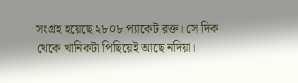সংগ্রহ হয়েছে ২৮০৮ প্যাকেট রক্ত। সে দিক থেকে খানিকটা পিছিয়েই আছে নদিয়া।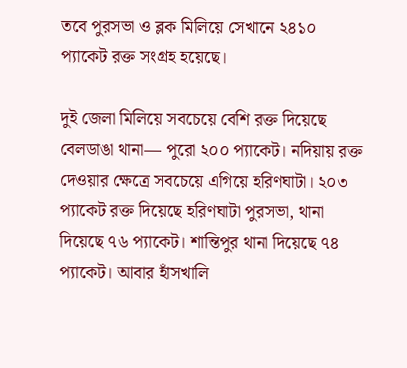তবে পুরসভা ও ব্লক মিলিয়ে সেখানে ২৪১০ প্যাকেট রক্ত সংগ্রহ হয়েছে।

দুই জেলা মিলিয়ে সবচেয়ে বেশি রক্ত দিয়েছে বেলডাঙা থানা— পুরো ২০০ প্যাকেট। নদিয়ায় রক্ত দেওয়ার ক্ষেত্রে সবচেয়ে এগিয়ে হরিণঘাটা। ২০৩ প্যাকেট রক্ত দিয়েছে হরিণঘাটা পুরসভা, থানা দিয়েছে ৭৬ প্যাকেট। শান্তিপুর থানা দিয়েছে ৭৪ প্যাকেট। আবার হাঁসখালি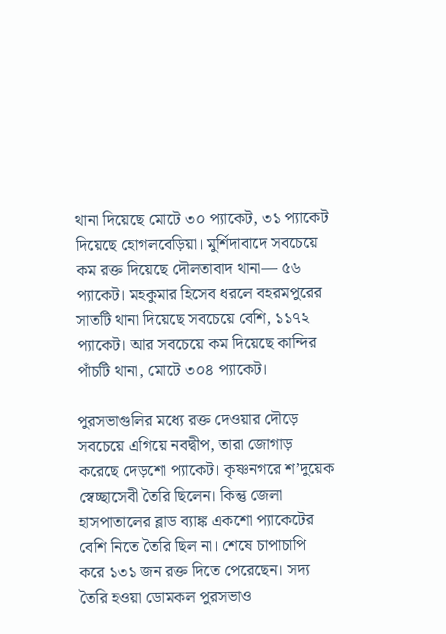থানা দিয়েছে মোটে ৩০ প্যাকেট, ৩১ প্যাকেট দিয়েছে হোগলবেড়িয়া। মুর্শিদাবাদে সবচেয়ে কম রক্ত দিয়েছে দৌলতাবাদ থানা— ৫৬ প্যাকেট। মহকুমার হিসেব ধরলে বহরমপুরের সাতটি থানা দিয়েছে সবচেয়ে বেশি, ১১৭২ প্যাকেট। আর সবচেয়ে কম দিয়েছে কান্দির পাঁচটি থানা, মোটে ৩০৪ প্যাকেট।

পুরসভাগুলির মধ্যে রক্ত দেওয়ার দৌড়ে সবচেয়ে এগিয়ে নবদ্বীপ, তারা জোগাড় করেছে দেড়শো প্যাকেট। কৃষ্ণনগরে শ’দুয়েক স্বেচ্ছাসেবী তৈরি ছিলেন। কিন্তু জেলা হাসপাতালের ব্লাড ব্যাঙ্ক একশো প্যাকেটের বেশি নিতে তৈরি ছিল না। শেষে চাপাচাপি করে ১৩১ জন রক্ত দিতে পেরেছেন। সদ্য তৈরি হওয়া ডোমকল পুরসভাও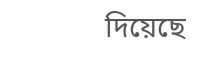দিয়েছে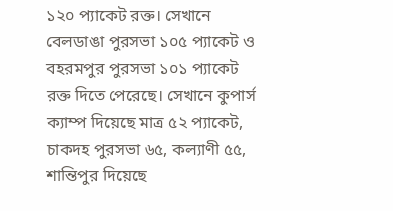১২০ প্যাকেট রক্ত। সেখানে বেলডাঙা পুরসভা ১০৫ প্যাকেট ও বহরমপুর পুরসভা ১০১ প্যাকেট রক্ত দিতে পেরেছে। সেখানে কুপার্স ক্যাম্প দিয়েছে মাত্র ৫২ প্যাকেট, চাকদহ পুরসভা ৬৫, কল্যাণী ৫৫, শান্তিপুর দিয়েছে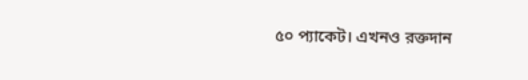৫০ প্যাকেট। এখনও রক্তদান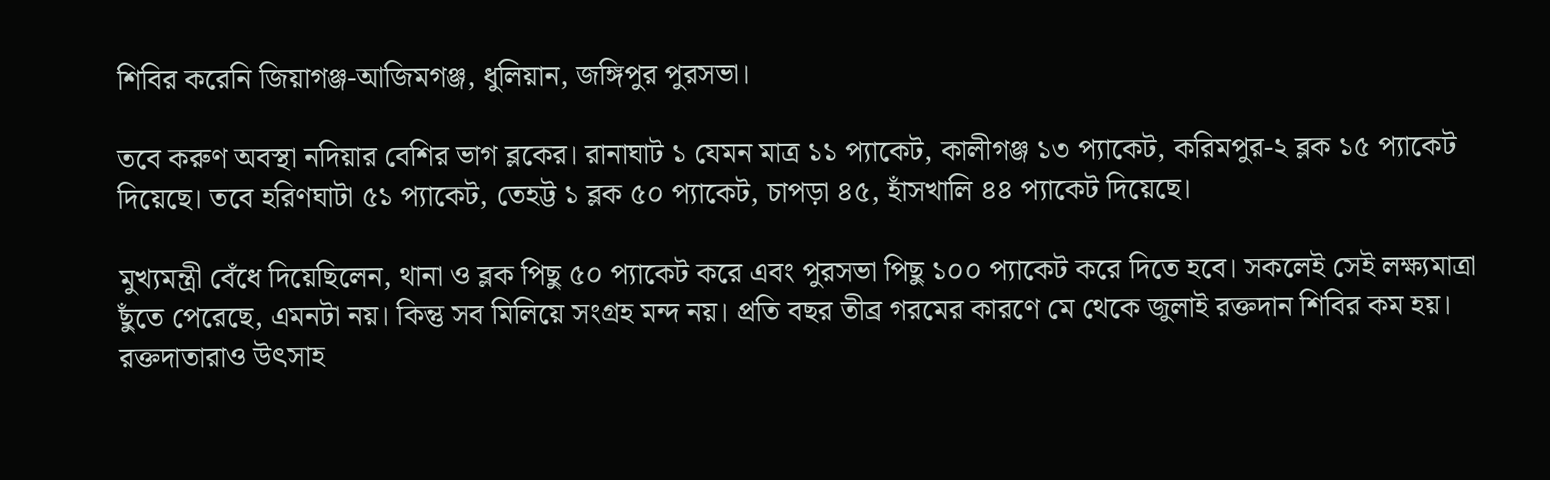শিবির করেনি জিয়াগঞ্জ-আজিমগঞ্জ, ধুলিয়ান, জঙ্গিপুর পুরসভা।

তবে করুণ অবস্থা নদিয়ার বেশির ভাগ ব্লকের। রানাঘাট ১ যেমন মাত্র ১১ প্যাকেট, কালীগঞ্জ ১৩ প্যাকেট, করিমপুর-২ ব্লক ১৫ প্যাকেট দিয়েছে। তবে হরিণঘাটা ৫১ প্যাকেট, তেহট্ট ১ ব্লক ৫০ প্যাকেট, চাপড়া ৪৫, হাঁসখালি ৪৪ প্যাকেট দিয়েছে।

মুখ্যমন্ত্রী বেঁধে দিয়েছিলেন, থানা ও ব্লক পিছু ৫০ প্যাকেট করে এবং পুরসভা পিছু ১০০ প্যাকেট করে দিতে হবে। সকলেই সেই লক্ষ্যমাত্রা ছুঁতে পেরেছে, এমনটা নয়। কিন্তু সব মিলিয়ে সংগ্রহ মন্দ নয়। প্রতি বছর তীব্র গরমের কারণে মে থেকে জুলাই রক্তদান শিবির কম হয়। রক্তদাতারাও উৎসাহ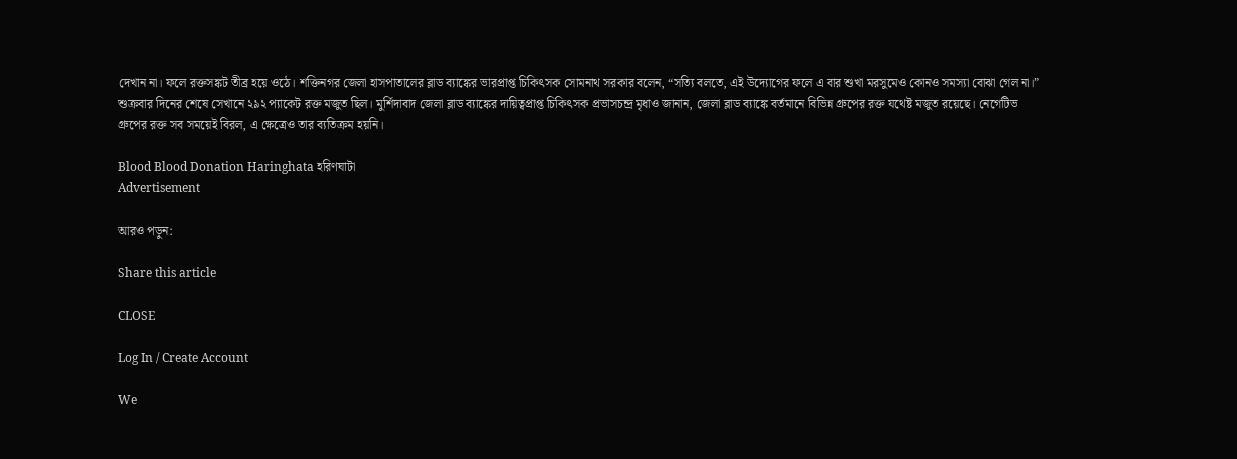দেখান না। ফলে রক্তসঙ্কট তীব্র হয়ে ওঠে। শক্তিনগর জেলা হাসপাতালের ব্লাড ব্যাঙ্কের ভারপ্রাপ্ত চিকিৎসক সোমনাথ সরকার বলেন, “সত্যি বলতে, এই উদ্যোগের ফলে এ বার শুখা মরসুমেও কোনও সমস্যা বোঝা গেল না।” শুক্রবার দিনের শেষে সেখানে ২৯২ প্যাকেট রক্ত মজুত ছিল। মুর্শিদাবাদ জেলা ব্লাড ব্যাঙ্কের দায়িত্বপ্রাপ্ত চিকিৎসক প্রভাসচন্দ্র মৃধাও জানান, জেলা ব্লাড ব্যাঙ্কে বর্তমানে বিভিন্ন গ্রুপের রক্ত যথেষ্ট মজুত রয়েছে। নেগেটিভ গ্রুপের রক্ত সব সময়েই বিরল, এ ক্ষেত্রেও তার ব্যতিক্রম হয়নি।

Blood Blood Donation Haringhata হরিণঘাটা
Advertisement

আরও পড়ুন:

Share this article

CLOSE

Log In / Create Account

We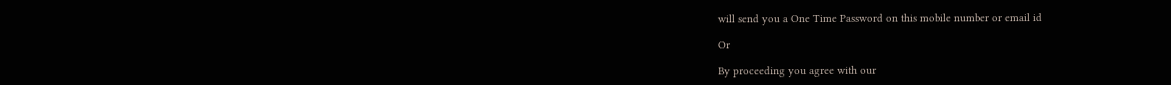will send you a One Time Password on this mobile number or email id

Or

By proceeding you agree with our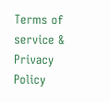Terms of service & Privacy Policy